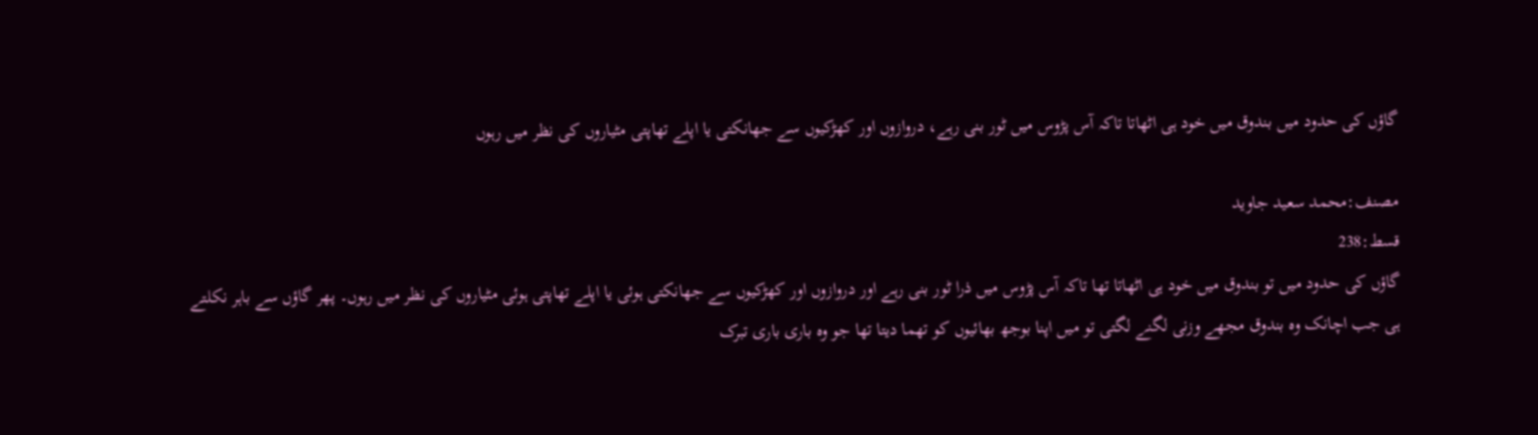گاؤں کی حدود میں بندوق میں خود ہی اٹھاتا تاکہ آس پڑوس میں ٹور بنی رہے، دروازوں اور کھڑکیوں سے جھانکتی یا اپلے تھاپتی مٹیاروں کی نظر میں رہوں

مصنف:محمد سعید جاوید
قسط:238
گاؤں کی حدود میں تو بندوق میں خود ہی اٹھاتا تھا تاکہ آس پڑوس میں ذرا ٹور بنی رہے اور دروازوں اور کھڑکیوں سے جھانکتی ہوئی یا اپلے تھاپتی ہوئی مٹیاروں کی نظر میں رہوں۔ پھر گاؤں سے باہر نکلتے ہی جب اچانک وہ بندوق مجھے وزنی لگنے لگتی تو میں اپنا بوجھ بھائیوں کو تھما دیتا تھا جو وہ باری باری تبرک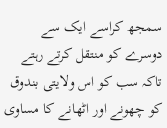سمجھ کراسے ایک سے دوسرے کو منتقل کرتے رہتے تاکہ سب کو اس ولایتی بندوق کو چھونے اور اٹھانے کا مساوی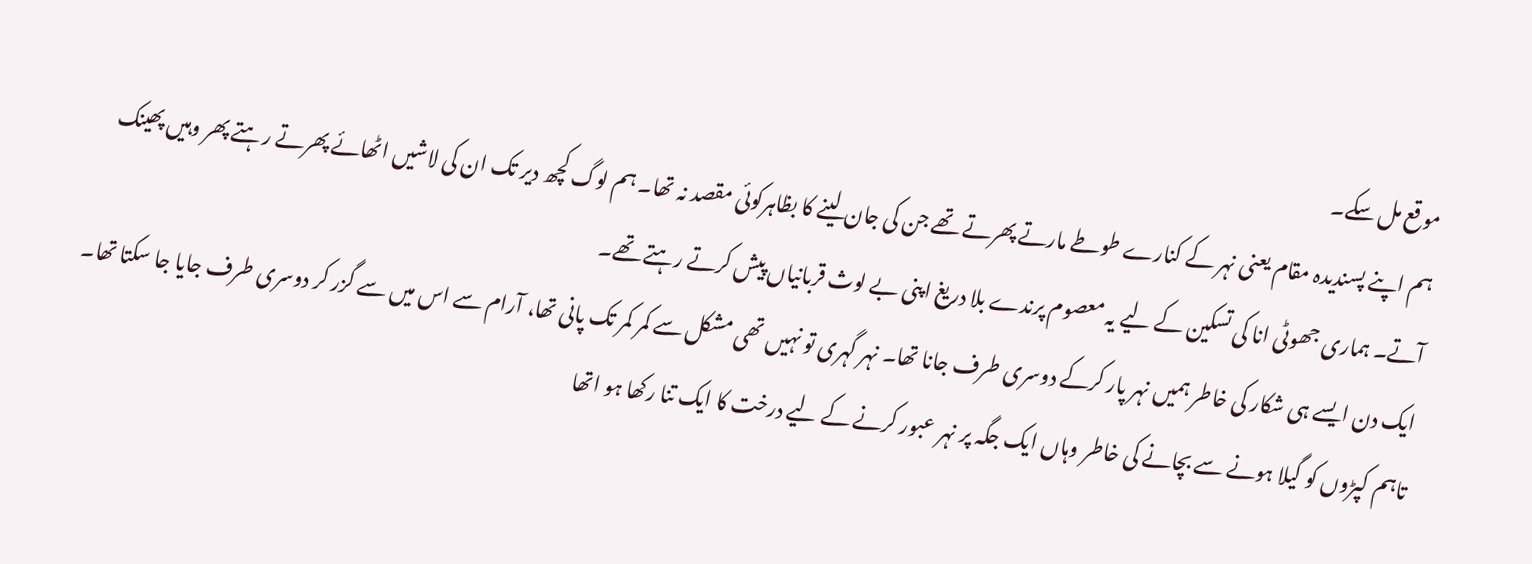موقع مل سکے۔
ہم اپنے پسندیدہ مقام یعنی نہر کے کنارے طوطے مارتے پھرتے تھے جن کی جان لینے کا بظاہرکوئی مقصد نہ تھا۔ ہم لوگ کچھ دیر تک ان کی لاشیں اٹھائے پھرتے رہتے پھر وہیں پھینک آتے۔ ہماری جھوٹی انا کی تسکین کے لیے یہ معصوم پرندے بلا دریغ اپنی بے لوث قربانیاں پیش کرتے رہتے تھے۔
ایک دن ایسے ہی شکار کی خاطر ہمیں نہر پار کرکے دوسری طرف جانا تھا۔ نہر گہری تو نہیں تھی مشکل سے کمر کمر تک پانی تھا، آرام سے اس میں سے گزر کر دوسری طرف جایا جا سکتا تھا۔ تاہم کپڑوں کو گیلا ہونے سے بچانے کی خاطر وہاں ایک جگہ پر نہر عبور کرنے کے لیے درخت کا ایک تنا رکھا ہو اتھا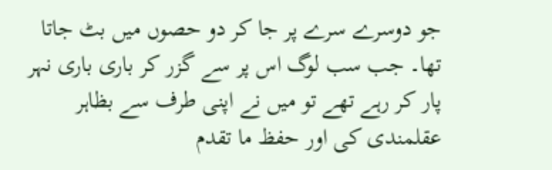جو دوسرے سرے پر جا کر دو حصوں میں بٹ جاتا تھا۔ جب سب لوگ اس پر سے گزر کر باری باری نہر پار کر رہے تھے تو میں نے اپنی طرف سے بظاہر عقلمندی کی اور حفظ ما تقدم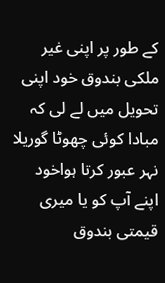کے طور پر اپنی غیر ملکی بندوق خود اپنی تحویل میں لے لی کہ مبادا کوئی چھوٹا گوریلا نہر عبور کرتا ہواخود اپنے آپ کو یا میری قیمتی بندوق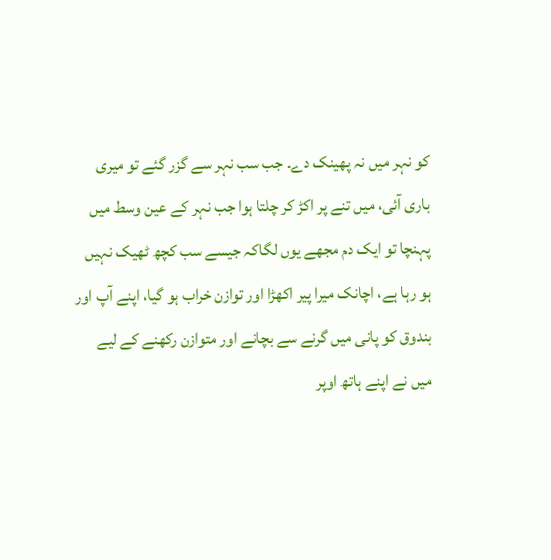کو نہر میں نہ پھینک دے۔ جب سب نہر سے گزر گئے تو میری باری آئی، میں تنے پر اکڑ کر چلتا ہوا جب نہر کے عین وسط میں پہنچا تو ایک دم مجھے یوں لگاکہ جیسے سب کچھ ٹھیک نہیں ہو رہا ہے، اچانک میرا پیر اکھڑا اور توازن خراب ہو گیا، اپنے آپ اور بندوق کو پانی میں گرنے سے بچانے اور متوازن رکھنے کے لیے میں نے اپنے ہاتھ اوپر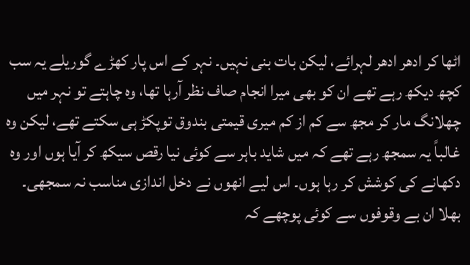اٹھا کر ادھر ادھر لہرائے، لیکن بات بنی نہیں۔ نہر کے اس پار کھڑے گوریلے یہ سب کچھ دیکھ رہے تھے ان کو بھی میرا انجام صاف نظر آرہا تھا، وہ چاہتے تو نہر میں چھلانگ مار کر مجھ سے کم از کم میری قیمتی بندوق توپکڑ ہی سکتے تھے، لیکن وہ غالباً یہ سمجھ رہے تھے کہ میں شاید باہر سے کوئی نیا رقص سیکھ کر آیا ہوں اور وہ دکھانے کی کوشش کر رہا ہوں۔ اس لیے انھوں نے دخل اندازی مناسب نہ سمجھی۔ بھلا ان بے وقوفوں سے کوئی پوچھے کہ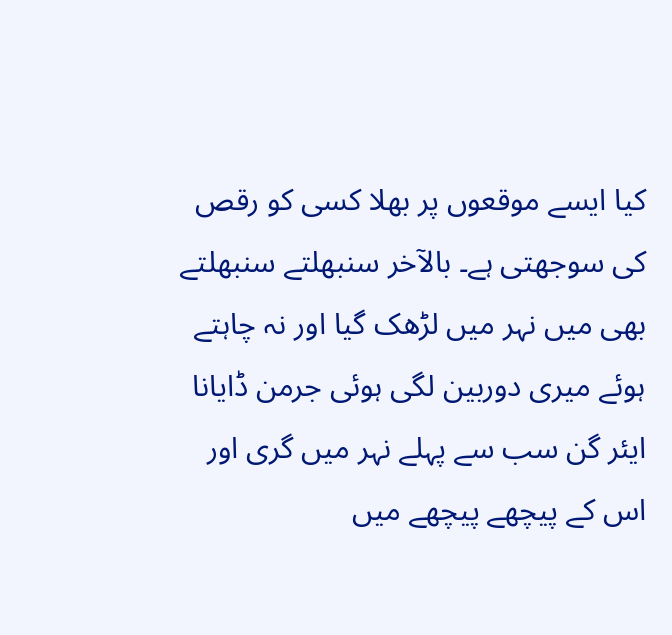کیا ایسے موقعوں پر بھلا کسی کو رقص کی سوجھتی ہے۔ بالآخر سنبھلتے سنبھلتے بھی میں نہر میں لڑھک گیا اور نہ چاہتے ہوئے میری دوربین لگی ہوئی جرمن ڈایانا ایئر گن سب سے پہلے نہر میں گری اور اس کے پیچھے پیچھے میں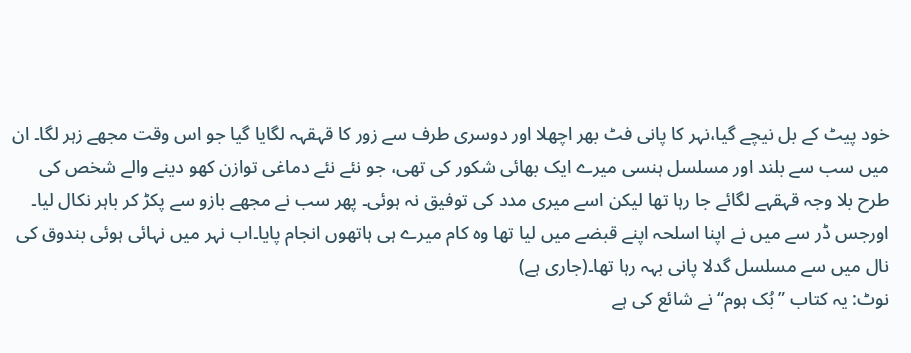خود پیٹ کے بل نیچے گیا،نہر کا پانی فٹ بھر اچھلا اور دوسری طرف سے زور کا قہقہہ لگایا گیا جو اس وقت مجھے زہر لگا۔ ان میں سب سے بلند اور مسلسل ہنسی میرے ایک بھائی شکور کی تھی، جو نئے نئے دماغی توازن کھو دینے والے شخص کی طرح بلا وجہ قہقہے لگائے جا رہا تھا لیکن اسے میری مدد کی توفیق نہ ہوئی۔ پھر سب نے مجھے بازو سے پکڑ کر باہر نکال لیا۔ اورجس ڈر سے میں نے اپنا اسلحہ اپنے قبضے میں لیا تھا وہ کام میرے ہی ہاتھوں انجام پایا۔اب نہر میں نہائی ہوئی بندوق کی نال میں سے مسلسل گدلا پانی بہہ رہا تھا۔(جاری ہے)
نوٹ: یہ کتاب ”بُک ہوم“ نے شائع کی ہے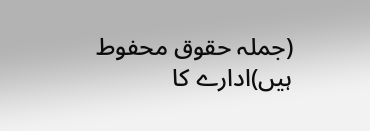(جملہ حقوق محفوط ہیں)ادارے کا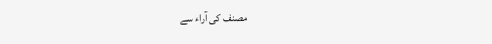مصنف کی آراء سے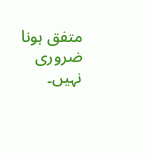متفق ہونا ضروری نہیں۔